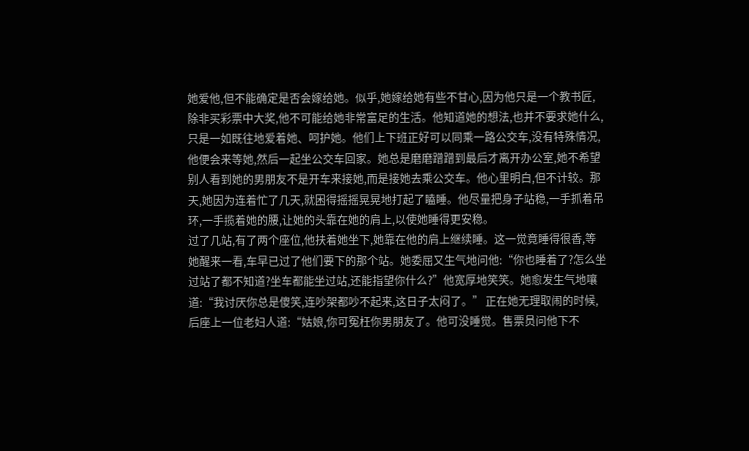她爱他,但不能确定是否会嫁给她。似乎,她嫁给她有些不甘心,因为他只是一个教书匠,除非买彩票中大奖,他不可能给她非常富足的生活。他知道她的想法,也并不要求她什么,只是一如既往地爱着她、呵护她。他们上下班正好可以同乘一路公交车,没有特殊情况,他便会来等她,然后一起坐公交车回家。她总是磨磨蹭蹭到最后才离开办公室,她不希望别人看到她的男朋友不是开车来接她,而是接她去乘公交车。他心里明白,但不计较。那天,她因为连着忙了几天,就困得摇摇晃晃地打起了瞌睡。他尽量把身子站稳,一手抓着吊环,一手揽着她的腰,让她的头靠在她的肩上,以使她睡得更安稳。
过了几站,有了两个座位,他扶着她坐下,她靠在他的肩上继续睡。这一觉竟睡得很香,等她醒来一看,车早已过了他们要下的那个站。她委屈又生气地问他:“你也睡着了?怎么坐过站了都不知道?坐车都能坐过站,还能指望你什么?”他宽厚地笑笑。她愈发生气地嚷道:“我讨厌你总是傻笑,连吵架都吵不起来,这日子太闷了。” 正在她无理取闹的时候,后座上一位老妇人道:“姑娘,你可冤枉你男朋友了。他可没睡觉。售票员问他下不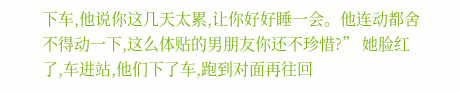下车,他说你这几天太累,让你好好睡一会。他连动都舍不得动一下,这么体贴的男朋友你还不珍惜?” 她脸红了,车进站,他们下了车,跑到对面再往回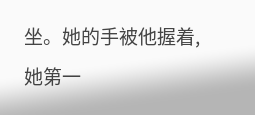坐。她的手被他握着,她第一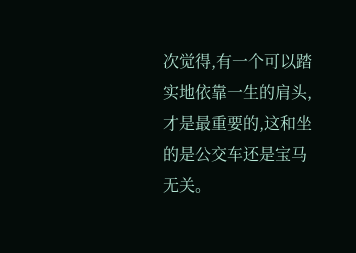次觉得,有一个可以踏实地依靠一生的肩头,才是最重要的,这和坐的是公交车还是宝马无关。